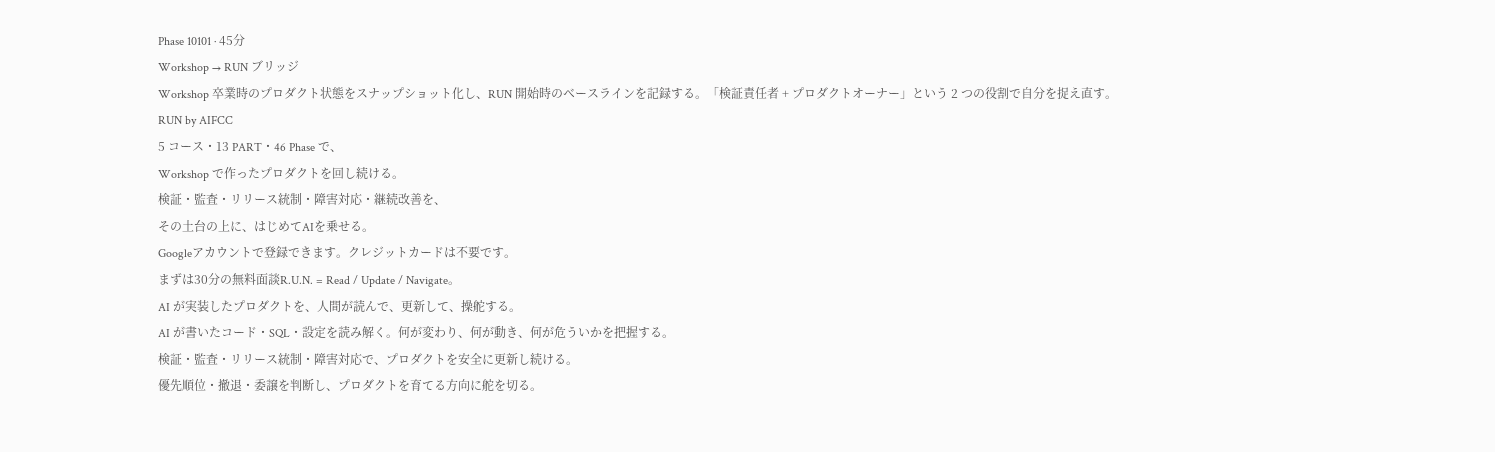Phase 10101 · 45分
Workshop → RUN ブリッジ
Workshop 卒業時のプロダクト状態をスナップショット化し、RUN 開始時のベースラインを記録する。「検証責任者 + プロダクトオーナー」という 2 つの役割で自分を捉え直す。
RUN by AIFCC
5 コース・13 PART・46 Phase で、
Workshop で作ったプロダクトを回し続ける。
検証・監査・リリース統制・障害対応・継続改善を、
その土台の上に、はじめてAIを乗せる。
Googleアカウントで登録できます。クレジットカードは不要です。
まずは30分の無料面談R.U.N. = Read / Update / Navigate。
AI が実装したプロダクトを、人間が読んで、更新して、操舵する。
AI が書いたコード・SQL・設定を読み解く。何が変わり、何が動き、何が危ういかを把握する。
検証・監査・リリース統制・障害対応で、プロダクトを安全に更新し続ける。
優先順位・撤退・委譲を判断し、プロダクトを育てる方向に舵を切る。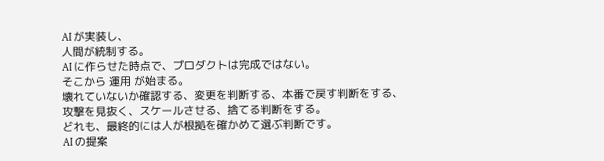AI が実装し、
人間が統制する。
AI に作らせた時点で、プロダクトは完成ではない。
そこから 運用 が始まる。
壊れていないか確認する、変更を判断する、本番で戻す判断をする、
攻撃を見抜く、スケールさせる、捨てる判断をする。
どれも、最終的には人が根拠を確かめて選ぶ判断です。
AI の提案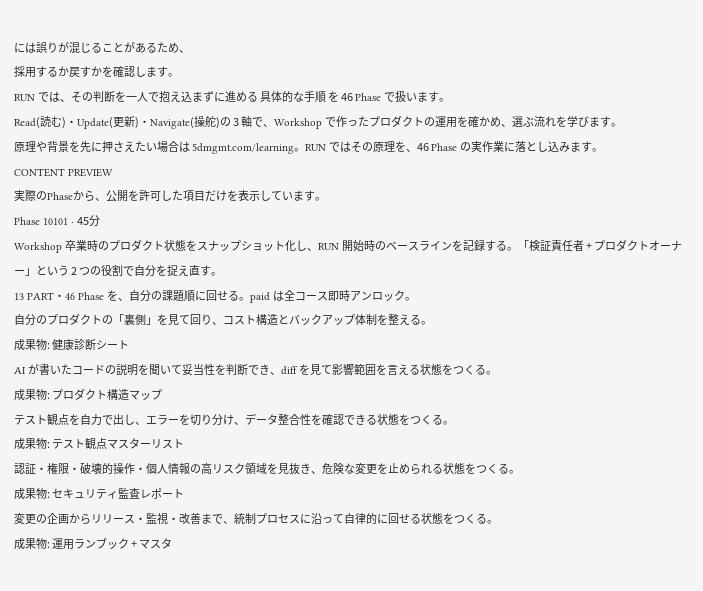には誤りが混じることがあるため、
採用するか戻すかを確認します。
RUN では、その判断を一人で抱え込まずに進める 具体的な手順 を 46 Phase で扱います。
Read(読む)・Update(更新)・Navigate(操舵)の 3 軸で、Workshop で作ったプロダクトの運用を確かめ、選ぶ流れを学びます。
原理や背景を先に押さえたい場合は 5dmgmt.com/learning。RUN ではその原理を、46 Phase の実作業に落とし込みます。
CONTENT PREVIEW
実際のPhaseから、公開を許可した項目だけを表示しています。
Phase 10101 · 45分
Workshop 卒業時のプロダクト状態をスナップショット化し、RUN 開始時のベースラインを記録する。「検証責任者 + プロダクトオーナー」という 2 つの役割で自分を捉え直す。
13 PART・46 Phase を、自分の課題順に回せる。paid は全コース即時アンロック。
自分のプロダクトの「裏側」を見て回り、コスト構造とバックアップ体制を整える。
成果物: 健康診断シート
AI が書いたコードの説明を聞いて妥当性を判断でき、diff を見て影響範囲を言える状態をつくる。
成果物: プロダクト構造マップ
テスト観点を自力で出し、エラーを切り分け、データ整合性を確認できる状態をつくる。
成果物: テスト観点マスターリスト
認証・権限・破壊的操作・個人情報の高リスク領域を見抜き、危険な変更を止められる状態をつくる。
成果物: セキュリティ監査レポート
変更の企画からリリース・監視・改善まで、統制プロセスに沿って自律的に回せる状態をつくる。
成果物: 運用ランブック + マスタ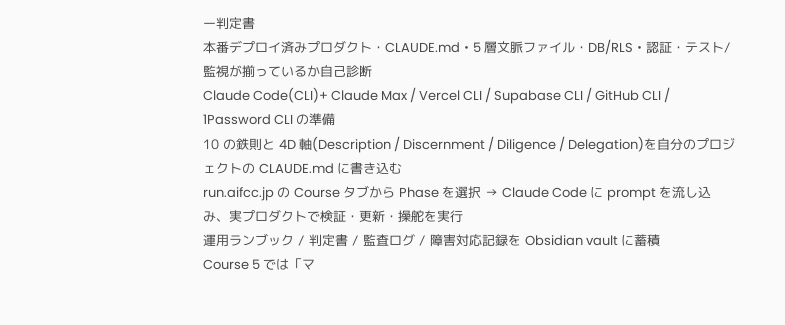ー判定書
本番デプロイ済みプロダクト・CLAUDE.md・5 層文脈ファイル・DB/RLS・認証・テスト/監視が揃っているか自己診断
Claude Code(CLI)+ Claude Max / Vercel CLI / Supabase CLI / GitHub CLI / 1Password CLI の準備
10 の鉄則と 4D 軸(Description / Discernment / Diligence / Delegation)を自分のプロジェクトの CLAUDE.md に書き込む
run.aifcc.jp の Course タブから Phase を選択 → Claude Code に prompt を流し込み、実プロダクトで検証・更新・操舵を実行
運用ランブック / 判定書 / 監査ログ / 障害対応記録を Obsidian vault に蓄積
Course 5 では「マ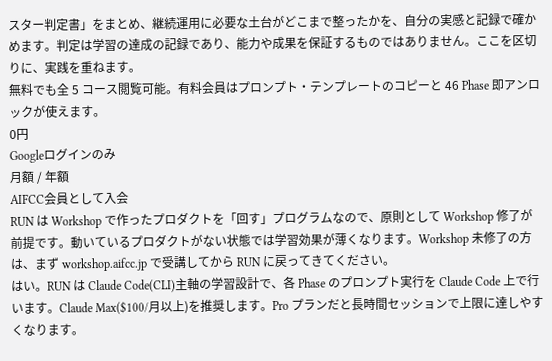スター判定書」をまとめ、継続運用に必要な土台がどこまで整ったかを、自分の実感と記録で確かめます。判定は学習の達成の記録であり、能力や成果を保証するものではありません。ここを区切りに、実践を重ねます。
無料でも全 5 コース閲覧可能。有料会員はプロンプト・テンプレートのコピーと 46 Phase 即アンロックが使えます。
0円
Googleログインのみ
月額 / 年額
AIFCC会員として入会
RUN は Workshop で作ったプロダクトを「回す」プログラムなので、原則として Workshop 修了が前提です。動いているプロダクトがない状態では学習効果が薄くなります。Workshop 未修了の方は、まず workshop.aifcc.jp で受講してから RUN に戻ってきてください。
はい。RUN は Claude Code(CLI)主軸の学習設計で、各 Phase のプロンプト実行を Claude Code 上で行います。Claude Max($100/月以上)を推奨します。Pro プランだと長時間セッションで上限に達しやすくなります。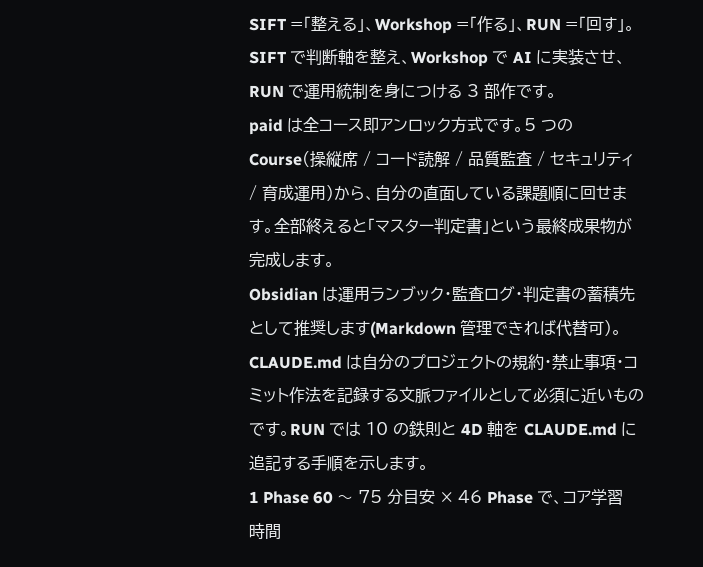SIFT =「整える」、Workshop =「作る」、RUN =「回す」。SIFT で判断軸を整え、Workshop で AI に実装させ、RUN で運用統制を身につける 3 部作です。
paid は全コース即アンロック方式です。5 つの Course(操縦席 / コード読解 / 品質監査 / セキュリティ / 育成運用)から、自分の直面している課題順に回せます。全部終えると「マスター判定書」という最終成果物が完成します。
Obsidian は運用ランブック・監査ログ・判定書の蓄積先として推奨します(Markdown 管理できれば代替可)。CLAUDE.md は自分のプロジェクトの規約・禁止事項・コミット作法を記録する文脈ファイルとして必須に近いものです。RUN では 10 の鉄則と 4D 軸を CLAUDE.md に追記する手順を示します。
1 Phase 60 〜 75 分目安 × 46 Phase で、コア学習時間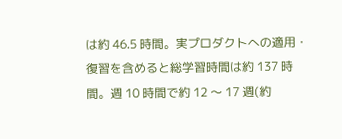は約 46.5 時間。実プロダクトへの適用・復習を含めると総学習時間は約 137 時間。週 10 時間で約 12 〜 17 週(約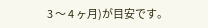3 〜 4 ヶ月)が目安です。